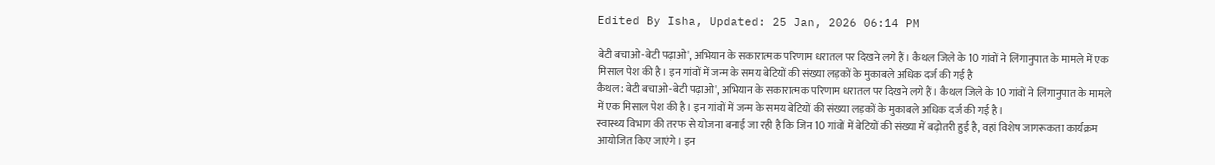Edited By Isha, Updated: 25 Jan, 2026 06:14 PM

बेटी बचाओ-बेटी पढ़ाओ', अभियान के सकारात्मक परिणाम धरातल पर दिखने लगे हैं। कैथल जिले के 10 गांवों ने लिंगानुपात के मामले में एक मिसाल पेश की है। इन गांवों में जन्म के समय बेटियों की संख्या लड़कों के मुकाबले अधिक दर्ज की गई है
कैथल: बेटी बचाओ-बेटी पढ़ाओ', अभियान के सकारात्मक परिणाम धरातल पर दिखने लगे हैं। कैथल जिले के 10 गांवों ने लिंगानुपात के मामले में एक मिसाल पेश की है। इन गांवों में जन्म के समय बेटियों की संख्या लड़कों के मुकाबले अधिक दर्ज की गई है।
स्वास्थ्य विभाग की तरफ से योजना बनाई जा रही है कि जिन 10 गांवों में बेटियों की संख्या में बढ़ोतरी हुई है, वहां विशेष जागरूकता कार्यक्रम आयोजित किए जाएंगे। इन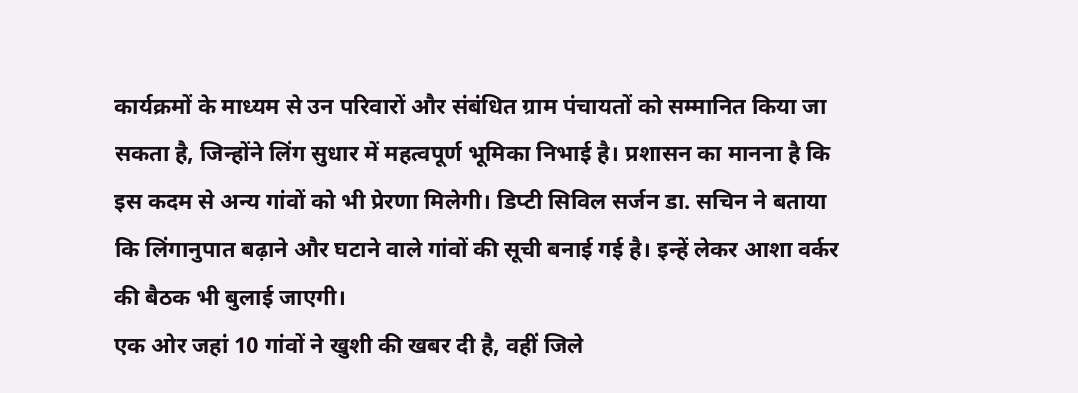कार्यक्रमों के माध्यम से उन परिवारों और संबंधित ग्राम पंचायतों को सम्मानित किया जा सकता है, जिन्होंने लिंग सुधार में महत्वपूर्ण भूमिका निभाई है। प्रशासन का मानना है कि इस कदम से अन्य गांवों को भी प्रेरणा मिलेगी। डिप्टी सिविल सर्जन डा. सचिन ने बताया कि लिंगानुपात बढ़ाने और घटाने वाले गांवों की सूची बनाई गई है। इन्हें लेकर आशा वर्कर की बैठक भी बुलाई जाएगी।
एक ओर जहां 10 गांवों ने खुशी की खबर दी है, वहीं जिले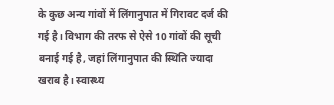के कुछ अन्य गांवों में लिंगानुपात में गिरावट दर्ज की गई है। विभाग की तरफ से ऐसे 10 गांवों की सूची बनाई गई है, जहां लिंगानुपात की स्थिति ज्यादा खराब है। स्वास्थ्य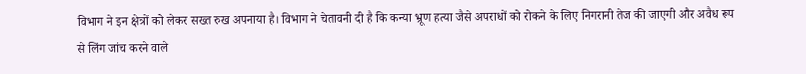विभाग ने इन क्षेत्रों को लेकर सख्त रुख अपनाया है। विभाग ने चेतावनी दी है कि कन्या भ्रूण हत्या जैसे अपराधों को रोकने के लिए निगरानी तेज की जाएगी और अवैध रूप से लिंग जांच करने वाले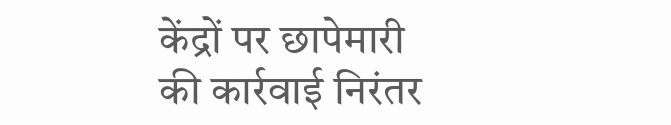केंद्रों पर छापेमारी की कार्रवाई निरंतर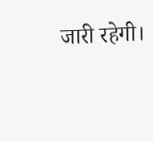जारी रहेगी।